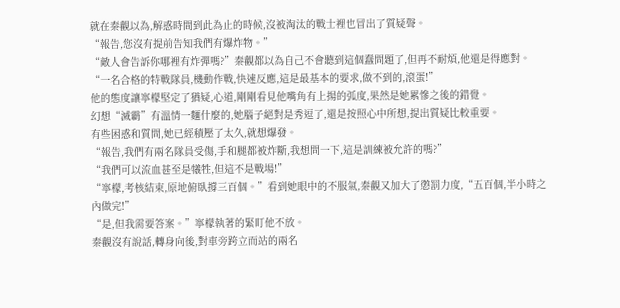就在秦觀以為,解惑時間到此為止的時候,沒被淘汰的戰士裡也冒出了質疑聲。
“報告,您沒有提前告知我們有爆炸物。”
“敵人會告訴你哪裡有炸彈嗎?”秦觀都以為自己不會聽到這個蠢問題了,但再不耐煩,他還是得應對。
“一名合格的特戰隊員,機動作戰,快速反應,這是最基本的要求,做不到的,滾蛋!”
他的態度讓寧檬堅定了猶疑,心道,剛剛看見他嘴角有上揚的弧度,果然是她累慘之後的錯覺。
幻想“滅霸”有溫情一麵什麼的,她腦子絕對是秀逗了,還是按照心中所想,提出質疑比較重要。
有些困惑和質問,她已經積壓了太久,就想爆發。
“報告,我們有兩名隊員受傷,手和腿都被炸斷,我想問一下,這是訓練被允許的嗎?”
“我們可以流血甚至是犧牲,但這不是戰場!”
“寧檬,考核結束,原地俯臥撐三百個。”看到她眼中的不服氣,秦觀又加大了懲罰力度,“五百個,半小時之內做完!”
“是,但我需要答案。”寧檬執著的緊盯他不放。
秦觀沒有說話,轉身向後,對車旁跨立而站的兩名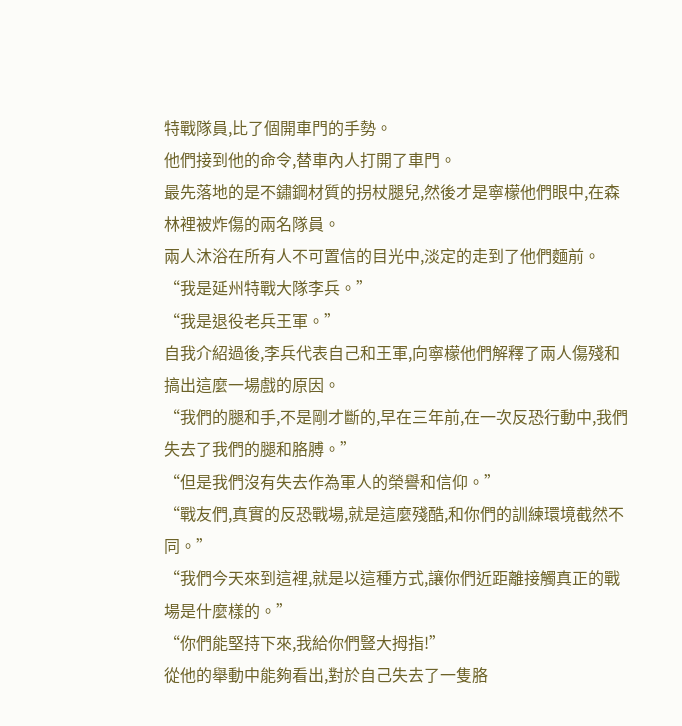特戰隊員,比了個開車門的手勢。
他們接到他的命令,替車內人打開了車門。
最先落地的是不鏽鋼材質的拐杖腿兒,然後才是寧檬他們眼中,在森林裡被炸傷的兩名隊員。
兩人沐浴在所有人不可置信的目光中,淡定的走到了他們麵前。
“我是延州特戰大隊李兵。”
“我是退役老兵王軍。”
自我介紹過後,李兵代表自己和王軍,向寧檬他們解釋了兩人傷殘和搞出這麼一場戲的原因。
“我們的腿和手,不是剛才斷的,早在三年前,在一次反恐行動中,我們失去了我們的腿和胳膊。”
“但是我們沒有失去作為軍人的榮譽和信仰。”
“戰友們,真實的反恐戰場,就是這麼殘酷,和你們的訓練環境截然不同。”
“我們今天來到這裡,就是以這種方式,讓你們近距離接觸真正的戰場是什麼樣的。”
“你們能堅持下來,我給你們豎大拇指!”
從他的舉動中能夠看出,對於自己失去了一隻胳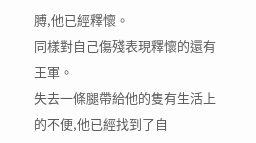膊,他已經釋懷。
同樣對自己傷殘表現釋懷的還有王軍。
失去一條腿帶給他的隻有生活上的不便,他已經找到了自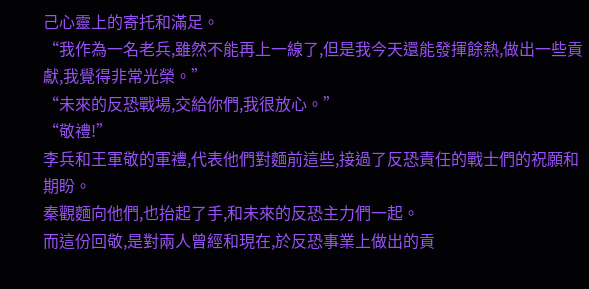己心靈上的寄托和滿足。
“我作為一名老兵,雖然不能再上一線了,但是我今天還能發揮餘熱,做出一些貢獻,我覺得非常光榮。”
“未來的反恐戰場,交給你們,我很放心。”
“敬禮!”
李兵和王軍敬的軍禮,代表他們對麵前這些,接過了反恐責任的戰士們的祝願和期盼。
秦觀麵向他們,也抬起了手,和未來的反恐主力們一起。
而這份回敬,是對兩人曾經和現在,於反恐事業上做出的貢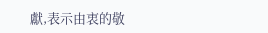獻,表示由衷的敬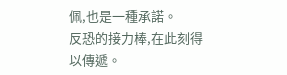佩,也是一種承諾。
反恐的接力棒,在此刻得以傳遞。